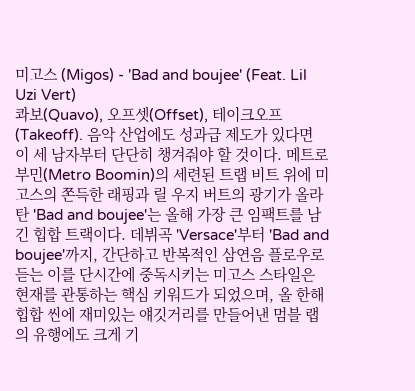미고스 (Migos) - 'Bad and boujee' (Feat. Lil Uzi Vert)
콰보(Quavo), 오프셋(Offset), 테이크오프(Takeoff). 음악 산업에도 성과급 제도가 있다면 이 세 남자부터 단단히 챙겨줘야 할 것이다. 메트로 부민(Metro Boomin)의 세련된 트랩 비트 위에 미고스의 쫀득한 래핑과 릴 우지 버트의 광기가 올라탄 'Bad and boujee'는 올해 가장 큰 임팩트를 남긴 힙합 트랙이다. 데뷔곡 'Versace'부터 'Bad and boujee'까지, 간단하고 반복적인 삼연음 플로우로 듣는 이를 단시간에 중독시키는 미고스 스타일은 현재를 관통하는 핵심 키워드가 되었으며, 올 한해 힙합 씬에 재미있는 얘깃거리를 만들어낸 멈블 랩의 유행에도 크게 기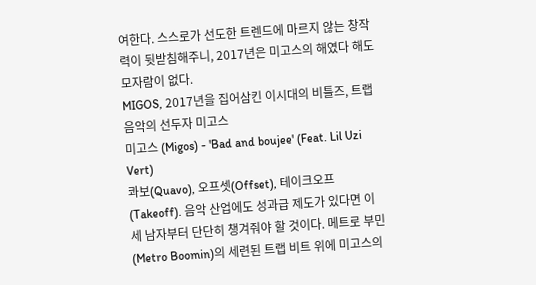여한다. 스스로가 선도한 트렌드에 마르지 않는 창작력이 뒷받침해주니, 2017년은 미고스의 해였다 해도 모자람이 없다.
MIGOS, 2017년을 집어삼킨 이시대의 비틀즈, 트랩음악의 선두자 미고스
미고스 (Migos) - 'Bad and boujee' (Feat. Lil Uzi Vert)
콰보(Quavo), 오프셋(Offset), 테이크오프(Takeoff). 음악 산업에도 성과급 제도가 있다면 이 세 남자부터 단단히 챙겨줘야 할 것이다. 메트로 부민(Metro Boomin)의 세련된 트랩 비트 위에 미고스의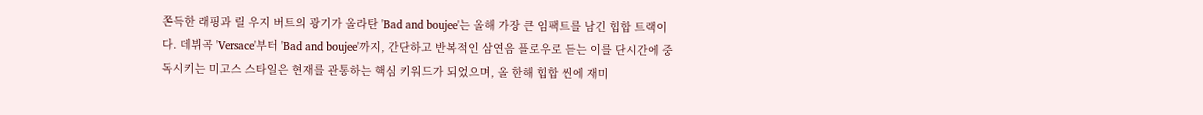쫀득한 래핑과 릴 우지 버트의 광기가 올라탄 'Bad and boujee'는 올해 가장 큰 임팩트를 남긴 힙합 트랙이다. 데뷔곡 'Versace'부터 'Bad and boujee'까지, 간단하고 반복적인 삼연음 플로우로 듣는 이를 단시간에 중독시키는 미고스 스타일은 현재를 관통하는 핵심 키워드가 되었으며, 올 한해 힙합 씬에 재미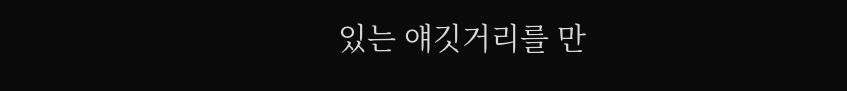있는 얘깃거리를 만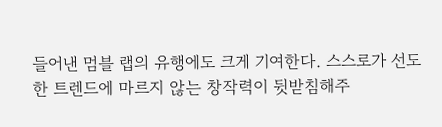들어낸 멈블 랩의 유행에도 크게 기여한다. 스스로가 선도한 트렌드에 마르지 않는 창작력이 뒷받침해주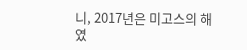니, 2017년은 미고스의 해였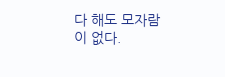다 해도 모자람이 없다.